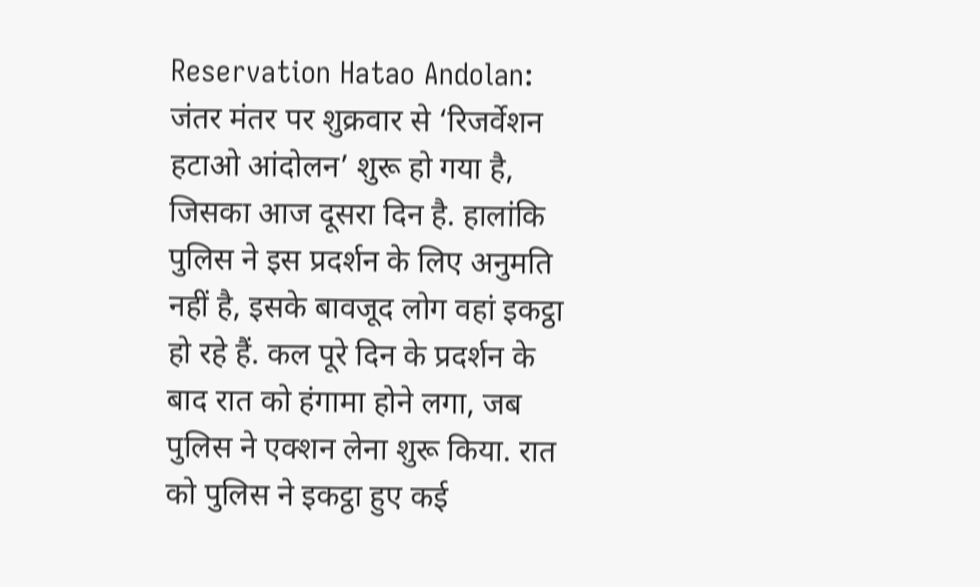Reservation Hatao Andolan: जंतर मंतर पर शुक्रवार से ‘रिजर्वेशन हटाओ आंदोलन’ शुरू हो गया है, जिसका आज दूसरा दिन है. हालांकि पुलिस ने इस प्रदर्शन के लिए अनुमति नहीं है, इसके बावजूद लोग वहां इकट्ठा हो रहे हैं. कल पूरे दिन के प्रदर्शन के बाद रात को हंगामा होने लगा, जब पुलिस ने एक्शन लेना शुरू किया. रात को पुलिस ने इकट्ठा हुए कई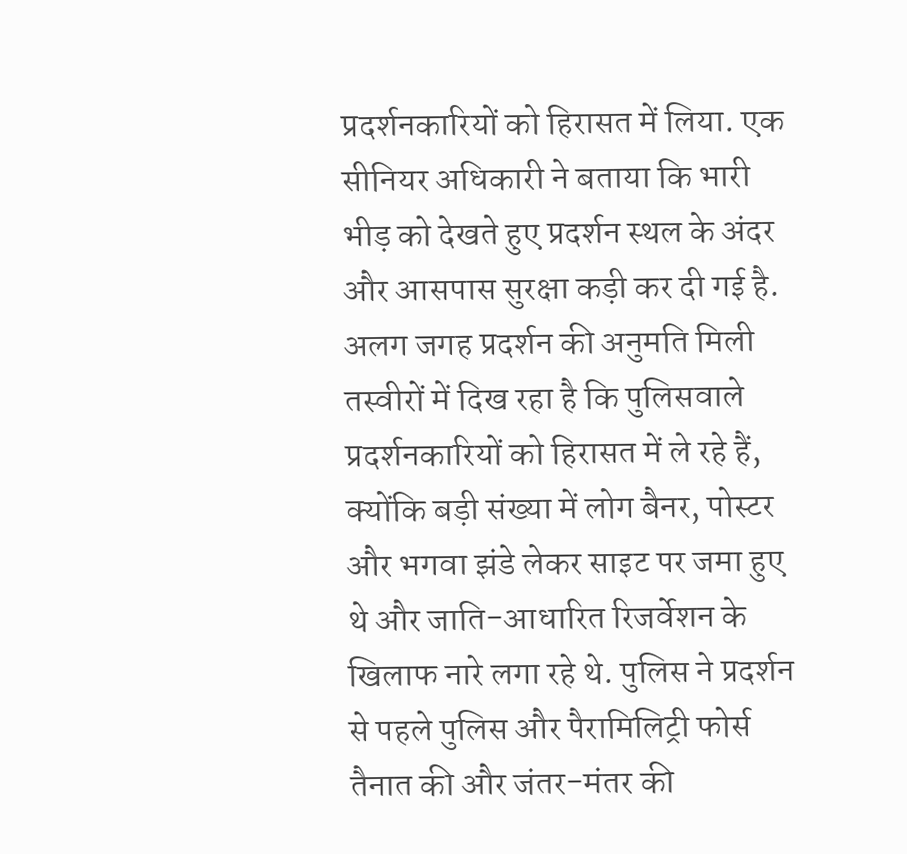प्रदर्शनकारियों को हिरासत में लिया. एक सीनियर अधिकारी ने बताया कि भारी भीड़ को देखते हुए प्रदर्शन स्थल के अंदर और आसपास सुरक्षा कड़ी कर दी गई है.
अलग जगह प्रदर्शन की अनुमति मिली
तस्वीरों में दिख रहा है कि पुलिसवाले प्रदर्शनकारियों को हिरासत में ले रहे हैं, क्योंकि बड़ी संख्या में लोग बैनर, पोस्टर और भगवा झंडे लेकर साइट पर जमा हुए थे और जाति-आधारित रिजर्वेशन के खिलाफ नारे लगा रहे थे. पुलिस ने प्रदर्शन से पहले पुलिस और पैरामिलिट्री फोर्स तैनात की और जंतर-मंतर की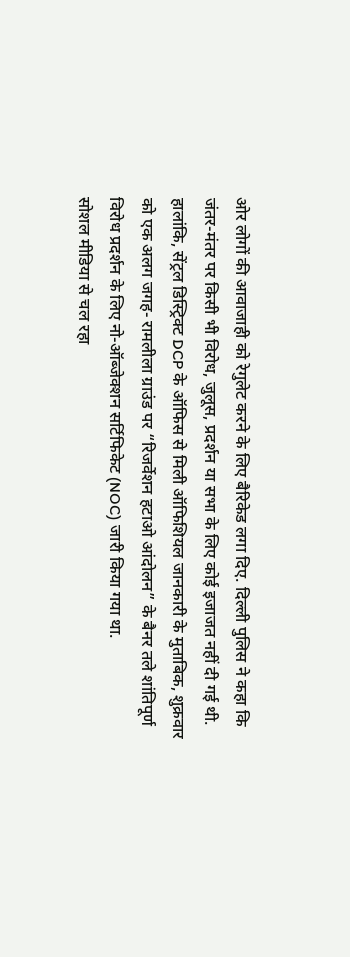ओर लोगों की आवाजाही को रेगुलेट करने के लिए बैरिकेड लगा दिए. दिल्ली पुलिस ने कहा कि जंतर-मंतर पर किसी भी विरोध, जुलूस, प्रदर्शन या सभा के लिए कोई इजाजत नहीं दी गई थी. हालांकि, सेंट्रल डिस्ट्रिक्ट DCP के ऑफिस से मिली ऑफिशियल जानकारी के मुताबिक, शुक्रवार को एक अलग जगह- रामलीला ग्राउंड पर “रिजर्वेशन हटाओ आंदोलन” के बैनर तले शांतिपूर्ण विरोध प्रदर्शन के लिए नो-ऑब्जेक्शन सर्टिफिकेट (NOC) जारी किया गया था.
सोशल मीडिया से चल रहा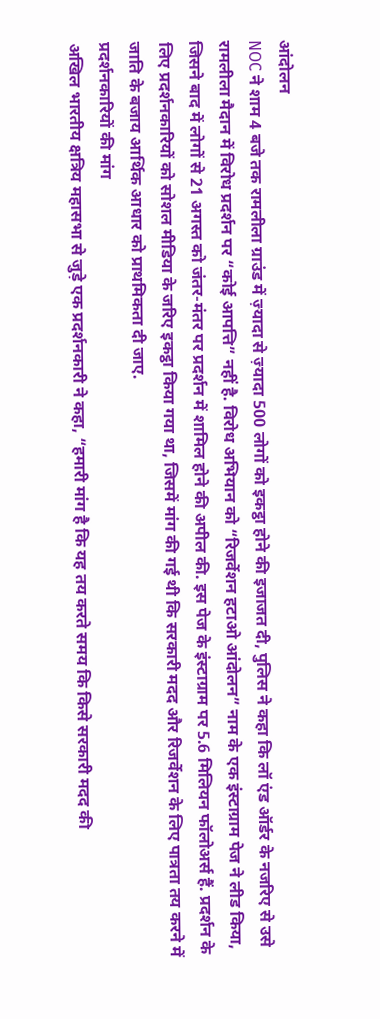आंदोलन
NOC ने शाम 4 बजे तक रामलीला ग्राउंड में ज़्यादा से ज़्यादा 500 लोगों को इकट्ठा होने की इजाजत दी, पुलिस ने कहा कि लॉ एंड ऑर्डर के नजरिए से उसे रामलीला मैदान में विरोध प्रदर्शन पर “कोई आपत्ति” नहीं है. विरोध अभियान को “रिजर्वेशन हटाओ आंदोलन” नाम के एक इंस्टाग्राम पेज ने लीड किया, जिसने बाद में लोगों से 21 अगस्त को जंतर-मंतर पर प्रदर्शन में शामिल होने की अपील की. इस पेज के इंस्टाग्राम पर 5.6 मिलियन फॉलोअर्स हैं. प्रदर्शन के लिए प्रदर्शनकारियों को सोशल मीडिया के जरिए इकट्ठा किया गया था, जिसमें मांग की गई थी कि सरकारी मदद और रिजर्वेशन के लिए पात्रता तय करने में जाति के बजाय आर्थिक आधार को प्राथमिकता दी जाए.
प्रदर्शनकारियों की मांग
अखिल भारतीय क्षत्रिय महासभा से जुड़े एक प्रदर्शनकारी ने कहा, “हमारी मांग है कि यह तय करते समय कि किसे सरकारी मदद की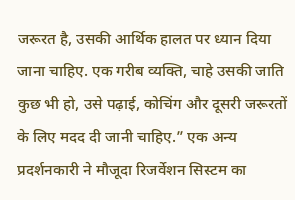जरूरत है, उसकी आर्थिक हालत पर ध्यान दिया जाना चाहिए. एक गरीब व्यक्ति, चाहे उसकी जाति कुछ भी हो, उसे पढ़ाई, कोचिंग और दूसरी जरूरतों के लिए मदद दी जानी चाहिए.” एक अन्य प्रदर्शनकारी ने मौजूदा रिजर्वेशन सिस्टम का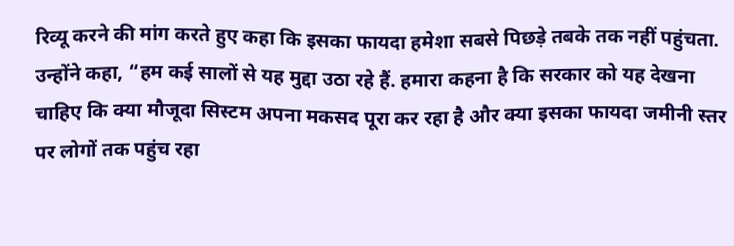रिव्यू करने की मांग करते हुए कहा कि इसका फायदा हमेशा सबसे पिछड़े तबके तक नहीं पहुंचता. उन्होंने कहा, “हम कई सालों से यह मुद्दा उठा रहे हैं. हमारा कहना है कि सरकार को यह देखना चाहिए कि क्या मौजूदा सिस्टम अपना मकसद पूरा कर रहा है और क्या इसका फायदा जमीनी स्तर पर लोगों तक पहुंच रहा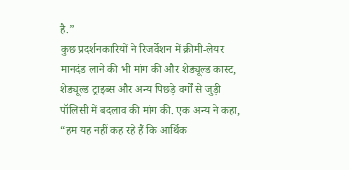है.”
कुछ प्रदर्शनकारियों ने रिजर्वेशन में क्रीमी-लेयर मानदंड लाने की भी मांग की और शेड्यूल्ड कास्ट, शेड्यूल्ड ट्राइब्स और अन्य पिछड़े वर्गों से जुड़ी पॉलिसी में बदलाव की मांग की. एक अन्य ने कहा, “हम यह नहीं कह रहे हैं कि आर्थिक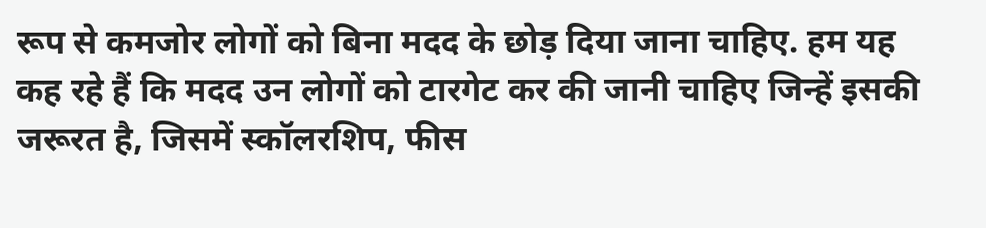रूप से कमजोर लोगों को बिना मदद के छोड़ दिया जाना चाहिए. हम यह कह रहे हैं कि मदद उन लोगों को टारगेट कर की जानी चाहिए जिन्हें इसकी जरूरत है, जिसमें स्कॉलरशिप, फीस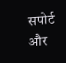सपोर्ट और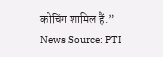कोचिंग शामिल हैं.”
News Source: PTI